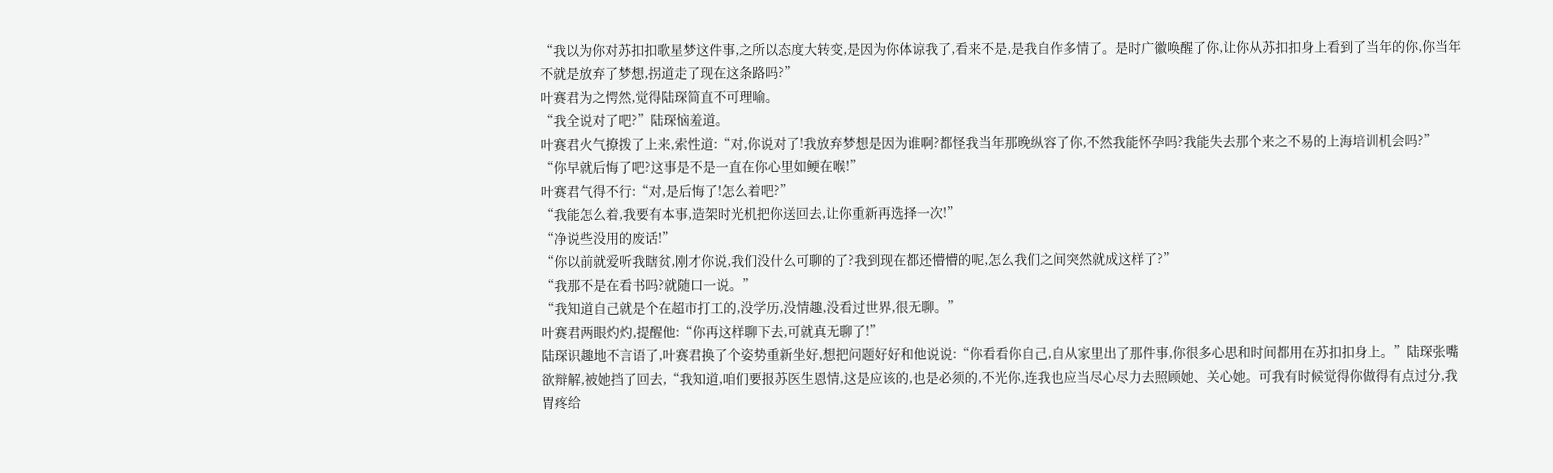“我以为你对苏扣扣歌星梦这件事,之所以态度大转变,是因为你体谅我了,看来不是,是我自作多情了。是时广徽唤醒了你,让你从苏扣扣身上看到了当年的你,你当年不就是放弃了梦想,拐道走了现在这条路吗?”
叶赛君为之愕然,觉得陆琛简直不可理喻。
“我全说对了吧?”陆琛恼羞道。
叶赛君火气撩拨了上来,索性道:“对,你说对了!我放弃梦想是因为谁啊?都怪我当年那晚纵容了你,不然我能怀孕吗?我能失去那个来之不易的上海培训机会吗?”
“你早就后悔了吧?这事是不是一直在你心里如鲠在喉!”
叶赛君气得不行:“对,是后悔了!怎么着吧?”
“我能怎么着,我要有本事,造架时光机把你送回去,让你重新再选择一次!”
“净说些没用的废话!”
“你以前就爱听我瞎贫,刚才你说,我们没什么可聊的了?我到现在都还懵懵的呢,怎么我们之间突然就成这样了?”
“我那不是在看书吗?就随口一说。”
“我知道自己就是个在超市打工的,没学历,没情趣,没看过世界,很无聊。”
叶赛君两眼灼灼,提醒他:“你再这样聊下去,可就真无聊了!”
陆琛识趣地不言语了,叶赛君换了个姿势重新坐好,想把问题好好和他说说:“你看看你自己,自从家里出了那件事,你很多心思和时间都用在苏扣扣身上。”陆琛张嘴欲辩解,被她挡了回去,“我知道,咱们要报苏医生恩情,这是应该的,也是必须的,不光你,连我也应当尽心尽力去照顾她、关心她。可我有时候觉得你做得有点过分,我胃疼给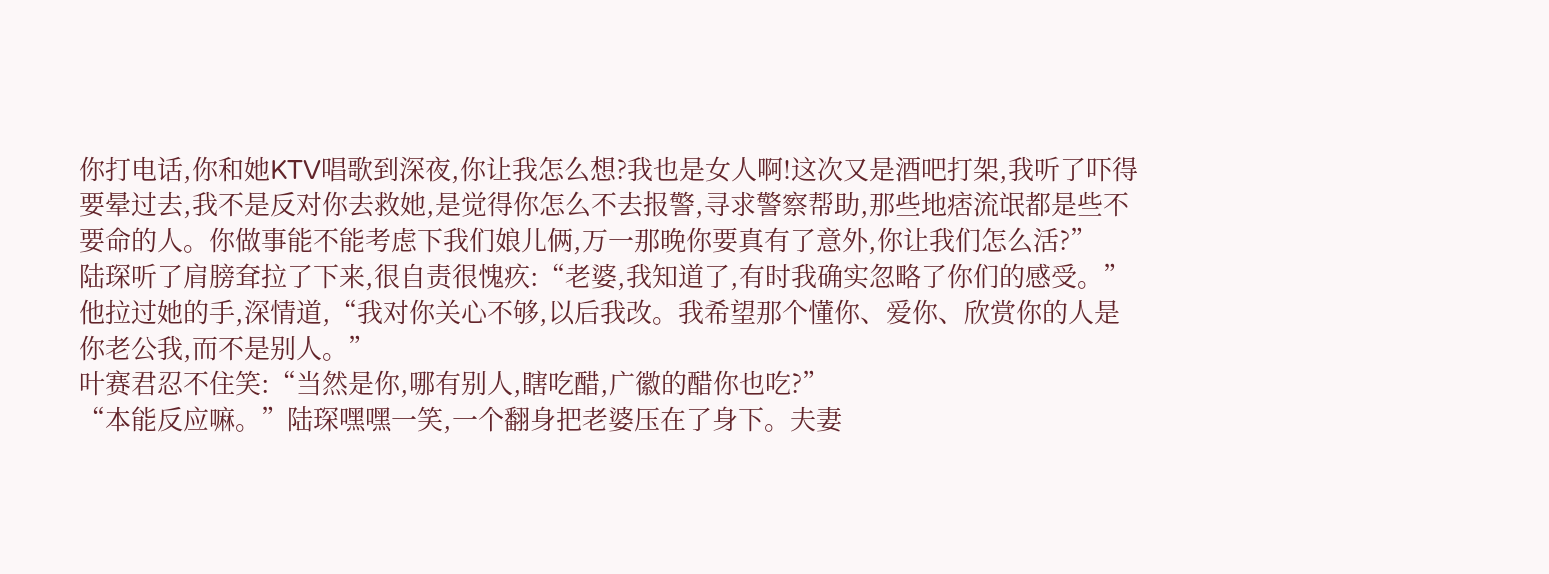你打电话,你和她KTV唱歌到深夜,你让我怎么想?我也是女人啊!这次又是酒吧打架,我听了吓得要晕过去,我不是反对你去救她,是觉得你怎么不去报警,寻求警察帮助,那些地痞流氓都是些不要命的人。你做事能不能考虑下我们娘儿俩,万一那晚你要真有了意外,你让我们怎么活?”
陆琛听了肩膀耷拉了下来,很自责很愧疚:“老婆,我知道了,有时我确实忽略了你们的感受。”他拉过她的手,深情道,“我对你关心不够,以后我改。我希望那个懂你、爱你、欣赏你的人是你老公我,而不是别人。”
叶赛君忍不住笑:“当然是你,哪有别人,瞎吃醋,广徽的醋你也吃?”
“本能反应嘛。”陆琛嘿嘿一笑,一个翻身把老婆压在了身下。夫妻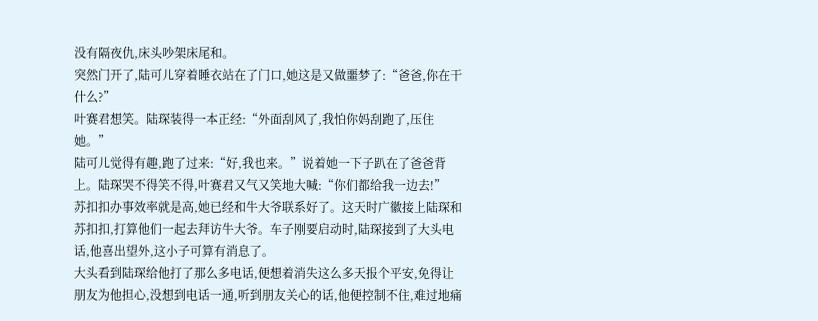没有隔夜仇,床头吵架床尾和。
突然门开了,陆可儿穿着睡衣站在了门口,她这是又做噩梦了:“爸爸,你在干什么?”
叶赛君想笑。陆琛装得一本正经:“外面刮风了,我怕你妈刮跑了,压住她。”
陆可儿觉得有趣,跑了过来:“好,我也来。”说着她一下子趴在了爸爸背上。陆琛哭不得笑不得,叶赛君又气又笑地大喊:“你们都给我一边去!”
苏扣扣办事效率就是高,她已经和牛大爷联系好了。这天时广徽接上陆琛和苏扣扣,打算他们一起去拜访牛大爷。车子刚要启动时,陆琛接到了大头电话,他喜出望外,这小子可算有消息了。
大头看到陆琛给他打了那么多电话,便想着消失这么多天报个平安,免得让朋友为他担心,没想到电话一通,听到朋友关心的话,他便控制不住,难过地痛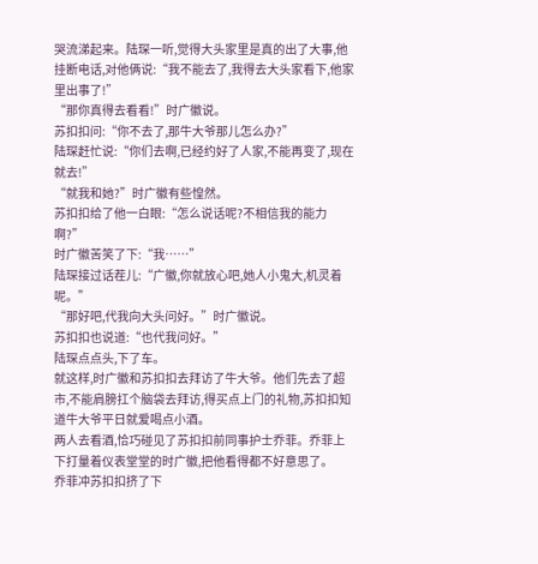哭流涕起来。陆琛一听,觉得大头家里是真的出了大事,他挂断电话,对他俩说:“我不能去了,我得去大头家看下,他家里出事了!”
“那你真得去看看!”时广徽说。
苏扣扣问:“你不去了,那牛大爷那儿怎么办?”
陆琛赶忙说:“你们去啊,已经约好了人家,不能再变了,现在就去!”
“就我和她?”时广徽有些惶然。
苏扣扣给了他一白眼:“怎么说话呢?不相信我的能力啊?”
时广徽苦笑了下:“我……”
陆琛接过话茬儿:“广徽,你就放心吧,她人小鬼大,机灵着呢。”
“那好吧,代我向大头问好。”时广徽说。
苏扣扣也说道:“也代我问好。”
陆琛点点头,下了车。
就这样,时广徽和苏扣扣去拜访了牛大爷。他们先去了超市,不能肩膀扛个脑袋去拜访,得买点上门的礼物,苏扣扣知道牛大爷平日就爱喝点小酒。
两人去看酒,恰巧碰见了苏扣扣前同事护士乔菲。乔菲上下打量着仪表堂堂的时广徽,把他看得都不好意思了。
乔菲冲苏扣扣挤了下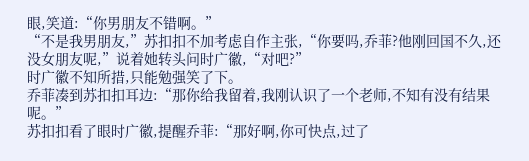眼,笑道:“你男朋友不错啊。”
“不是我男朋友,”苏扣扣不加考虑自作主张,“你要吗,乔菲?他刚回国不久,还没女朋友呢,”说着她转头问时广徽,“对吧?”
时广徽不知所措,只能勉强笑了下。
乔菲凑到苏扣扣耳边:“那你给我留着,我刚认识了一个老师,不知有没有结果呢。”
苏扣扣看了眼时广徽,提醒乔菲:“那好啊,你可快点,过了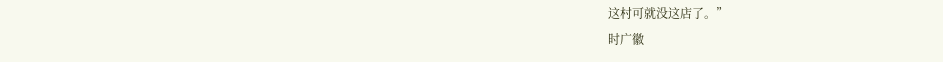这村可就没这店了。”
时广徽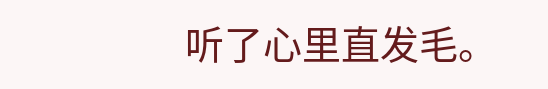听了心里直发毛。